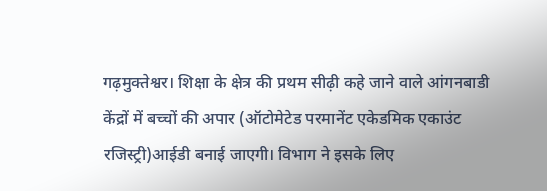गढ़मुक्तेश्वर। शिक्षा के क्षेत्र की प्रथम सीढ़ी कहे जाने वाले आंगनबाडी केंद्रों में बच्चों की अपार (ऑटोमेटेड परमानेंट एकेडमिक एकाउंट रजिस्ट्री)आईडी बनाई जाएगी। विभाग ने इसके लिए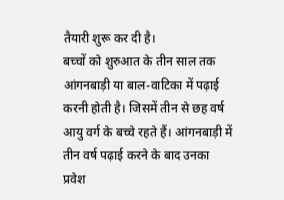तैयारी शुरू कर दी है।
बच्चों को शुरुआत के तीन साल तक आंगनबाड़ी या बाल-वाटिका में पढ़ाई करनी होती है। जिसमें तीन से छह वर्ष आयु वर्ग के बच्चे रहते हैं। आंगनबाड़ी में तीन वर्ष पढ़ाई करने के बाद उनका प्रवेश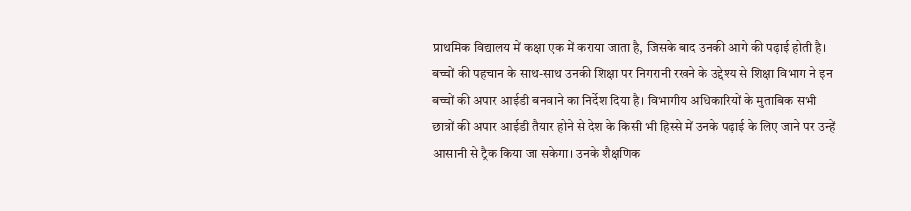प्राथमिक विद्यालय में कक्षा एक में कराया जाता है, जिसके बाद उनकी आगे की पढ़ाई होती है। बच्चों की पहचान के साथ-साथ उनकी शिक्षा पर निगरानी रखने के उद्देश्य से शिक्षा विभाग ने इन बच्चों की अपार आईडी बनवाने का निर्देश दिया है। विभागीय अधिकारियों के मुताबिक सभी छात्रों की अपार आईडी तैयार होने से देश के किसी भी हिस्से में उनके पढ़ाई के लिए जाने पर उन्हें आसानी से ट्रैक किया जा सकेगा। उनके शैक्षणिक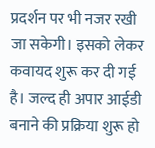प्रदर्शन पर भी नजर रखी जा सकेगी। इसको लेकर कवायद शुरू कर दी गई है। जल्द ही अपार आईडी बनाने की प्रक्रिया शुरू हो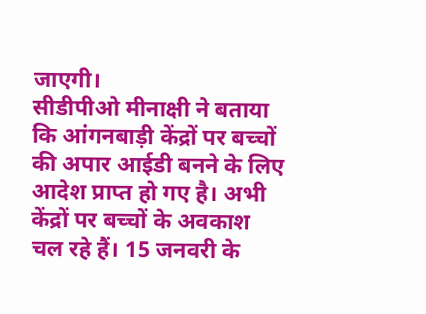जाएगी।
सीडीपीओ मीनाक्षी ने बताया कि आंगनबाड़ी केंद्रों पर बच्चों की अपार आईडी बनने के लिए आदेश प्राप्त हो गए है। अभी केंद्रों पर बच्चों के अवकाश चल रहे हैं। 15 जनवरी के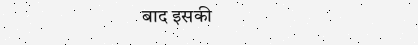बाद इसकी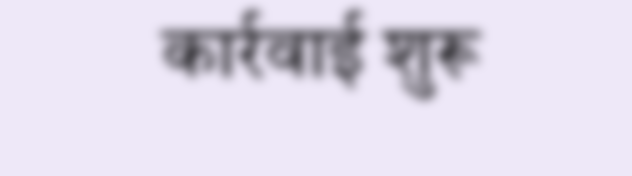कार्रवाई शुरू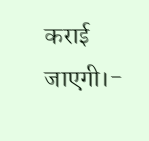कराई जाएगी।-